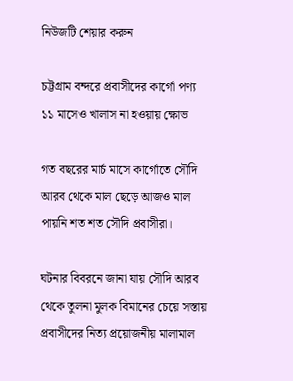নিউজটি শেয়ার করুন

চট্টগ্রাম বন্দরে প্রবাসীদের কার্গো পণ্য ১১ মাসেও খালাস না হওয়ায় ক্ষোভ

গত বছরের মার্চ মাসে কার্গোতে সৌদি আরব থেকে মাল ছেড়ে আজও মাল পায়নি শত শত সৌদি প্রবাসীরা।

ঘটনার বিবরনে জানা যায় সৌদি আরব থেকে তুলনা মুলক বিমানের চেয়ে সস্তায় প্রবাসীদের নিত্য প্রয়োজনীয় মালামাল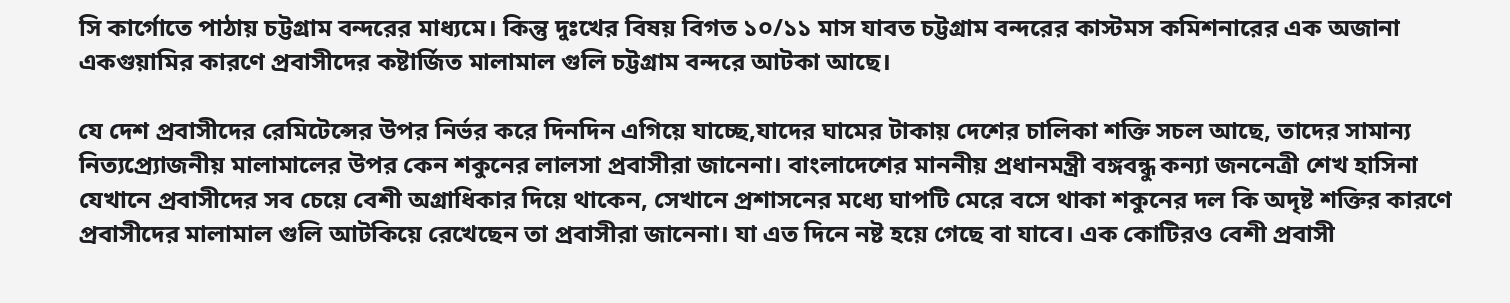সি কার্গোতে পাঠায় চট্টগ্রাম বন্দরের মাধ্যমে। কিন্তু দুঃখের বিষয় বিগত ১০/১১ মাস যাবত চট্টগ্রাম বন্দরের কাস্টমস কমিশনারের এক অজানা একগুয়ামির কারণে প্রবাসীদের কষ্টার্জিত মালামাল গুলি চট্টগ্রাম বন্দরে আটকা আছে।

যে দেশ প্রবাসীদের রেমিটেন্সের উপর নির্ভর করে দিনদিন এগিয়ে যাচ্ছে,যাদের ঘামের টাকায় দেশের চালিকা শক্তি সচল আছে, তাদের সামান্য নিত্যপ্র্যোজনীয় মালামালের উপর কেন শকুনের লালসা প্রবাসীরা জানেনা। বাংলাদেশের মাননীয় প্রধানমন্ত্রী বঙ্গবন্ধু কন্যা জননেত্রী শেখ হাসিনা যেখানে প্রবাসীদের সব চেয়ে বেশী অগ্রাধিকার দিয়ে থাকেন, সেখানে প্রশাসনের মধ্যে ঘাপটি মেরে বসে থাকা শকুনের দল কি অদৃষ্ট শক্তির কারণে প্রবাসীদের মালামাল গুলি আটকিয়ে রেখেছেন তা প্রবাসীরা জানেনা। যা এত দিনে নষ্ট হয়ে গেছে বা যাবে। এক কোটিরও বেশী প্রবাসী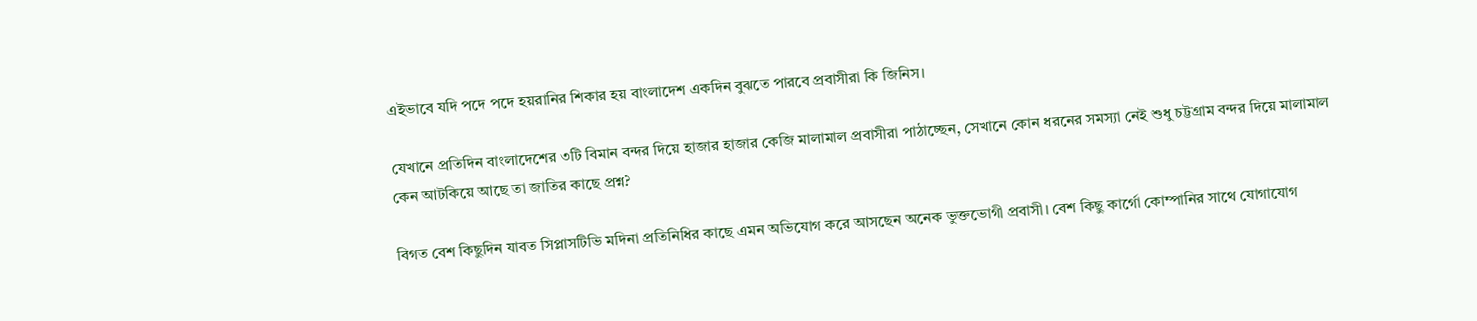এইভাবে যদি পদে পদে হয়রানির শিকার হয় বাংলাদেশ একদিন বুঝতে পারবে প্রবাসীরা কি জিনিস।

যেখানে প্রতিদিন বাংলাদেশের ৩টি বিমান বন্দর দিয়ে হাজার হাজার কেজি মালামাল প্রবাসীরা পাঠাচ্ছেন, সেখানে কোন ধরনের সমস্যা নেই শুধু চট্টগ্রাম বন্দর দিয়ে মালামাল কেন আটকিয়ে আছে তা জাতির কাছে প্রশ্ন?

বিগত বেশ কিছুদিন যাবত সিপ্লাসটিভি মদিনা প্রতিনিধির কাছে এমন অভিযোগ করে আসছেন অনেক ভুক্তভোগী প্রবাসী। বেশ কিছু কার্গো কোম্পানির সাথে যোগাযোগ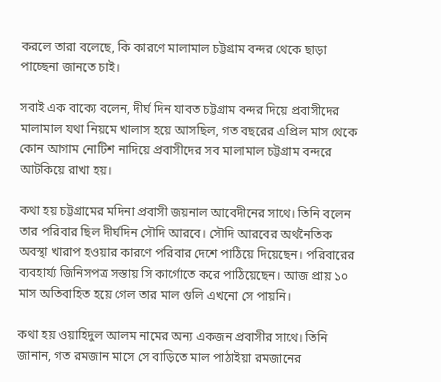করলে তারা বলেছে, কি কারণে মালামাল চট্টগ্রাম বন্দর থেকে ছাড়া পাচ্ছেনা জানতে চাই।

সবাই এক বাক্যে বলেন, দীর্ঘ দিন যাবত চট্টগ্রাম বন্দর দিয়ে প্রবাসীদের মালামাল যথা নিয়মে খালাস হয়ে আসছিল, গত বছরের এপ্রিল মাস থেকে কোন আগাম নোটিশ নাদিয়ে প্রবাসীদের সব মালামাল চট্টগ্রাম বন্দরে আটকিয়ে রাখা হয়।

কথা হয় চট্টগ্রামের মদিনা প্রবাসী জয়নাল আবেদীনের সাথে। তিনি বলেন তার পরিবার ছিল দীর্ঘদিন সৌদি আরবে। সৌদি আরবের অর্থনৈতিক অবস্থা খারাপ হওয়ার কারণে পরিবার দেশে পাঠিয়ে দিয়েছেন। পরিবারের ব্যবহার্য্য জিনিসপত্র সস্তায় সি কার্গোতে করে পাঠিয়েছেন। আজ প্রায় ১০ মাস অতিবাহিত হয়ে গেল তার মাল গুলি এখনো সে পায়নি।

কথা হয় ওয়াহিদুল আলম নামের অন্য একজন প্রবাসীর সাথে। তিনি জানান, গত রমজান মাসে সে বাড়িতে মাল পাঠাইয়া রমজানের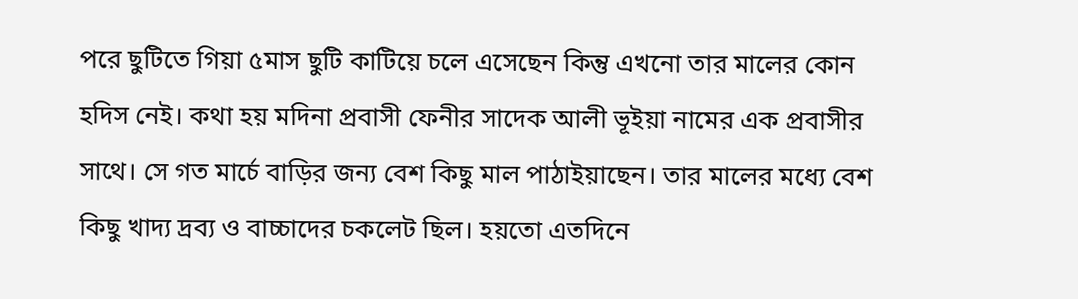পরে ছুটিতে গিয়া ৫মাস ছুটি কাটিয়ে চলে এসেছেন কিন্তু এখনো তার মালের কোন হদিস নেই। কথা হয় মদিনা প্রবাসী ফেনীর সাদেক আলী ভূইয়া নামের এক প্রবাসীর সাথে। সে গত মার্চে বাড়ির জন্য বেশ কিছু মাল পাঠাইয়াছেন। তার মালের মধ্যে বেশ কিছু খাদ্য দ্রব্য ও বাচ্চাদের চকলেট ছিল। হয়তো এতদিনে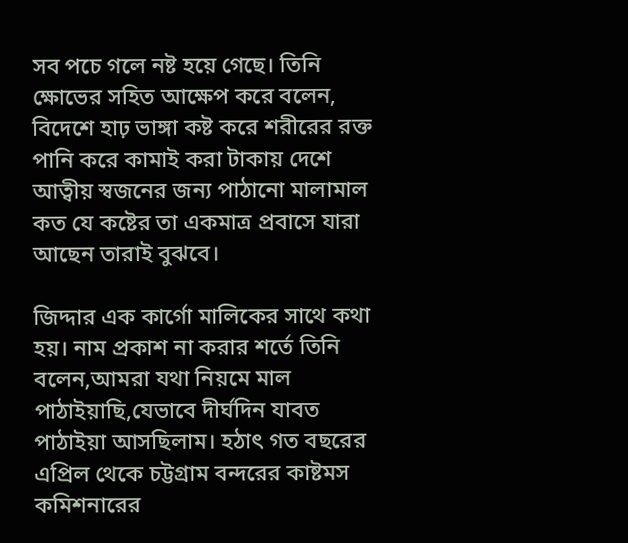সব পচে গলে নষ্ট হয়ে গেছে। তিনি ক্ষোভের সহিত আক্ষেপ করে বলেন, বিদেশে হাঢ় ভাঙ্গা কষ্ট করে শরীরের রক্ত পানি করে কামাই করা টাকায় দেশে আত্বীয় স্বজনের জন্য পাঠানো মালামাল কত যে কষ্টের তা একমাত্র প্রবাসে যারা আছেন তারাই বুঝবে।

জিদ্দার এক কার্গো মালিকের সাথে কথা হয়। নাম প্রকাশ না করার শর্তে তিনি বলেন,আমরা যথা নিয়মে মাল পাঠাইয়াছি,যেভাবে দীর্ঘদিন যাবত পাঠাইয়া আসছিলাম। হঠাৎ গত বছরের এপ্রিল থেকে চট্টগ্রাম বন্দরের কাষ্টমস কমিশনারের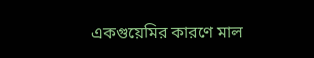একগুয়েমির কারণে মাল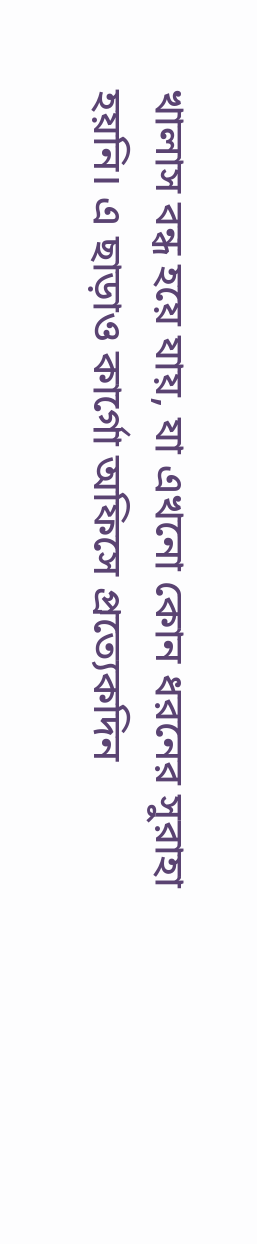খালাস বন্ধ হয়ে যায়, যা এখনো কোন ধরনের সুরাহা হয়নি। এ ছাড়াও কার্গো অফিসে প্রত্যেকদিন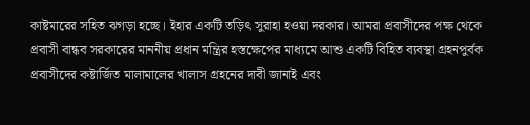কাষ্টমারের সহিত ঝগড়া হচ্ছে। ইহার একটি তড়িৎ সুরাহা হওয়া দরকার। আমরা প্রবাসীদের পক্ষ থেকে প্রবাসী বান্ধব সরকারের মাননীয় প্রধান মন্ত্রির হস্তক্ষেপের মাধ্যমে আশু একটি বিহিত ব্যবস্থা গ্রহনপুর্বক প্রবাসীদের কষ্টার্জিত মালামালের খালাস গ্রহনের দাবী জানাই এবং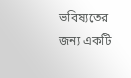ভবিষ্যতের জন্য একটি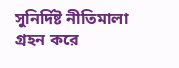সুনির্দিষ্ট নীতিমালা গ্রহন করে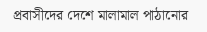প্রবাসীদের দেশে মালামাল পাঠানোর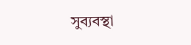সুব্যবস্থা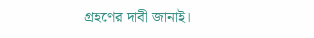গ্রহণের দাবী জানাই।